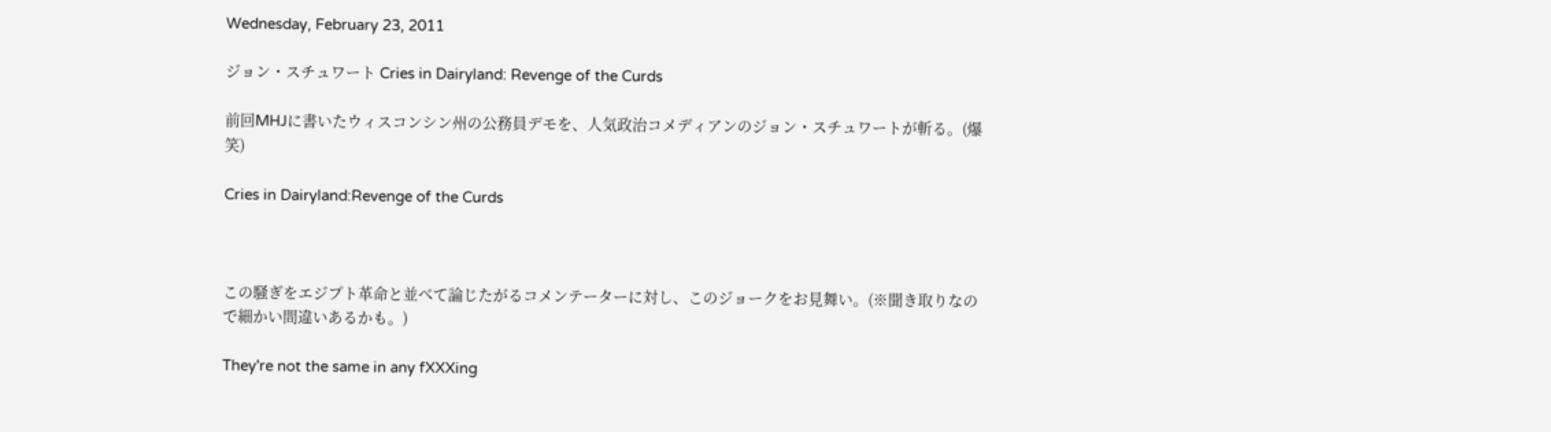Wednesday, February 23, 2011

ジョン・スチュワート Cries in Dairyland: Revenge of the Curds

前回MHJに書いたウィスコンシン州の公務員デモを、人気政治コメディアンのジョン・スチュワートが斬る。(爆笑)

Cries in Dairyland:Revenge of the Curds



この騒ぎをエジプト革命と並べて論じたがるコメンテーターに対し、このジョークをお見舞い。(※聞き取りなので細かい間違いあるかも。)

They're not the same in any fXXXing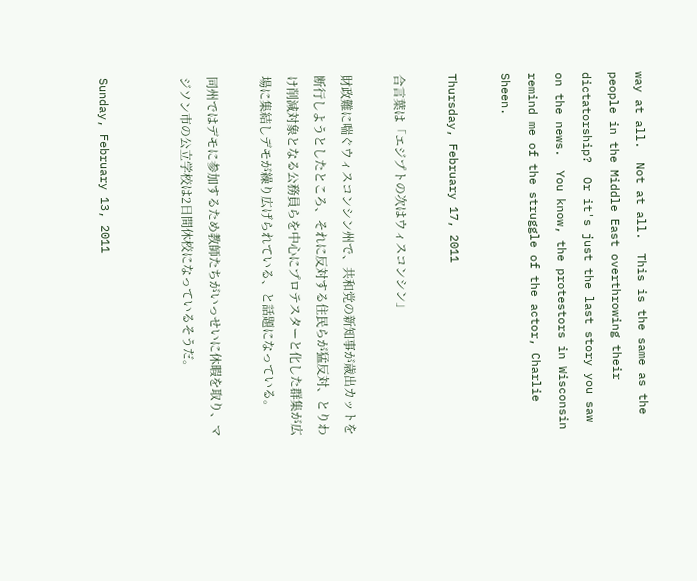way at all.  Not at all.  This is the same as the people in the Middle East overthrowing their dictatorship?  Or it's just the last story you saw on the news.  You know, the protestors in Wisconsin remind me of the struggle of the actor, Charlie Sheen.

Thursday, February 17, 2011

合言葉は「エジプトの次はウィスコンシン」

財政難に喘ぐウィスコンシン州で、共和党の新知事が歳出カットを断行しようとしたところ、それに反対する住民らが猛反対、とりわけ削減対象となる公務員らを中心にプロテスターと化した群集が広場に集結しデモが繰り広げられている、と話題になっている。

同州ではデモに参加するため教師たちがいっせいに休暇を取り、マジソン市の公立学校は2日間休校になっているそうだ。


Sunday, February 13, 2011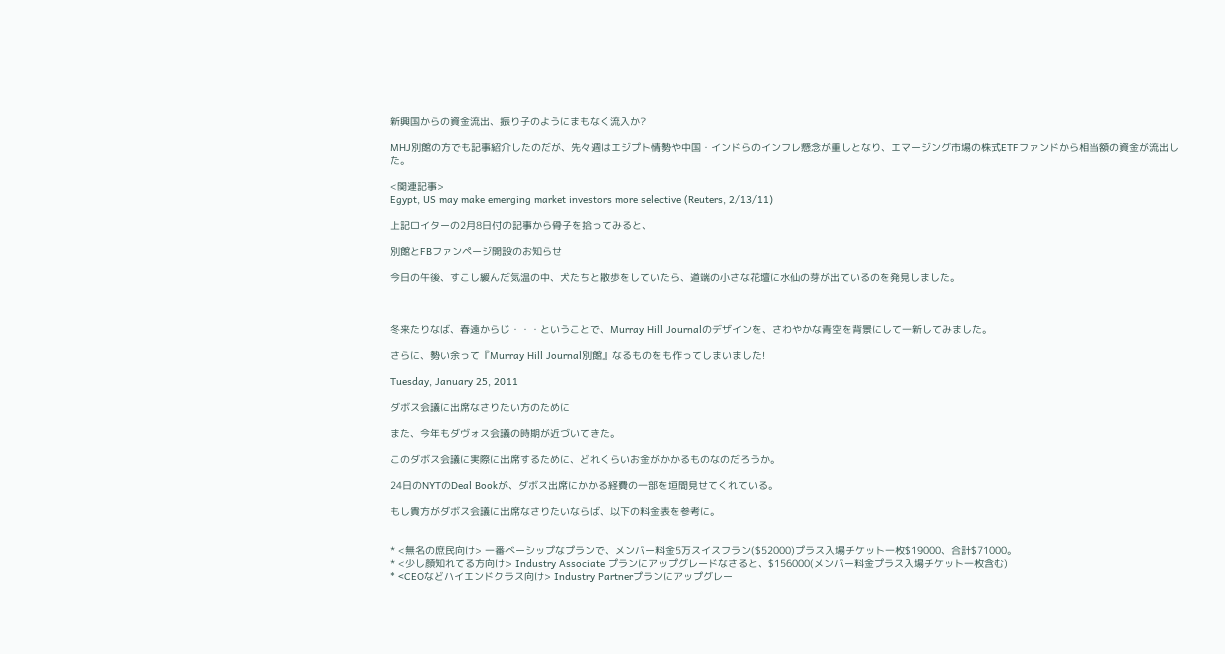新興国からの資金流出、振り子のようにまもなく流入か?

MHJ別館の方でも記事紹介したのだが、先々週はエジプト情勢や中国・インドらのインフレ懸念が重しとなり、エマージング市場の株式ETFファンドから相当額の資金が流出した。

<関連記事>
Egypt, US may make emerging market investors more selective (Reuters, 2/13/11)

上記ロイターの2月8日付の記事から骨子を拾ってみると、

別館とFBファンページ開設のお知らせ

今日の午後、すこし緩んだ気温の中、犬たちと散歩をしていたら、道端の小さな花壇に水仙の芽が出ているのを発見しました。



冬来たりなば、春遠からじ・・・ということで、Murray Hill Journalのデザインを、さわやかな青空を背景にして一新してみました。

さらに、勢い余って『Murray Hill Journal別館』なるものをも作ってしまいました!

Tuesday, January 25, 2011

ダボス会議に出席なさりたい方のために

また、今年もダヴォス会議の時期が近づいてきた。

このダボス会議に実際に出席するために、どれくらいお金がかかるものなのだろうか。

24日のNYTのDeal Bookが、ダボス出席にかかる経費の一部を垣間見せてくれている。

もし貴方がダボス会議に出席なさりたいならば、以下の料金表を参考に。


* <無名の庶民向け> 一番べーシップなプランで、メンバー料金5万スイスフラン($52000)プラス入場チケット一枚$19000、合計$71000。
* <少し顔知れてる方向け> Industry Associate プランにアップグレードなさると、$156000(メンバー料金プラス入場チケット一枚含む)
* <CEOなどハイエンドクラス向け> Industry Partnerプランにアップグレー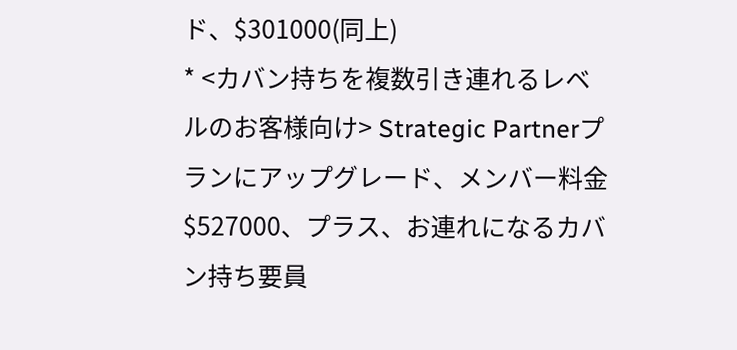ド、$301000(同上)
* <カバン持ちを複数引き連れるレベルのお客様向け> Strategic Partnerプランにアップグレード、メンバー料金$527000、プラス、お連れになるカバン持ち要員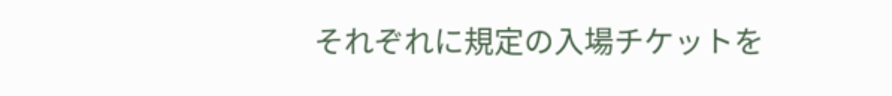それぞれに規定の入場チケットを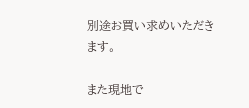別途お買い求めいただきます。

また現地で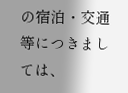の宿泊・交通等につきましては、